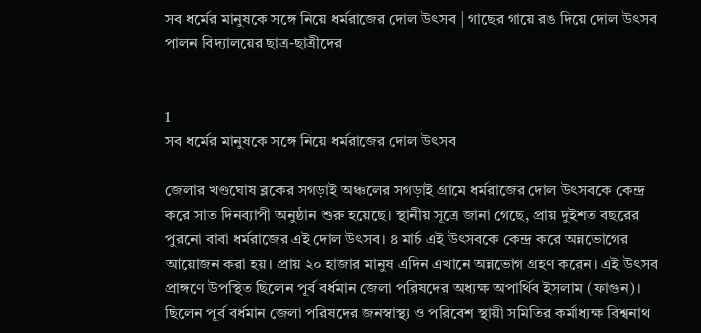সব ধর্মের মানুষকে সঙ্গে নিয়ে ধর্মরাজের দোল উৎসব | গাছের গায়ে রঙ দিয়ে দোল উৎসব পালন বিদ্যালয়ের ছাত্র-ছাত্রীদের


1
সব ধর্মের মানুষকে সঙ্গে নিয়ে ধর্মরাজের দোল উৎসব

জেলার খণ্ডঘোষ ব্লকের সগড়াই অঞ্চলের সগড়াই গ্রামে ধর্মরাজের দোল উৎসবকে কেন্দ্র করে সাত দিনব্যাপী অনুষ্ঠান শুরু হয়েছে। স্থানীয় সূত্রে জানা গেছে, প্রায় দুইশত বছরের পুরনো বাবা ধর্মরাজের এই দোল উৎসব। ৪ মার্চ এই উৎসবকে কেন্দ্র করে অন্নভোগের আয়োজন করা হয়। প্রায় ২০ হাজার মানুষ এদিন এখানে অন্নভোগ গ্রহণ করেন। এই উৎসব প্রাঙ্গণে উপস্থিত ছিলেন পূর্ব বর্ধমান জেলা পরিষদের অধ্যক্ষ অপার্থিব ইসলাম (ফাগুন)। ছিলেন পূর্ব বর্ধমান জেলা পরিষদের জনস্বাস্থ্য ও পরিবেশ স্থায়ী সমিতির কর্মাধ্যক্ষ বিশ্বনাথ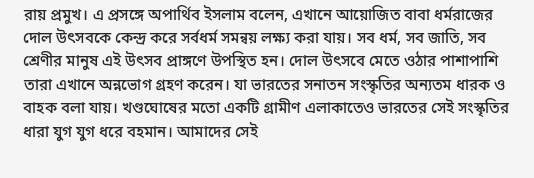রায় প্রমুখ। এ প্রসঙ্গে অপার্থিব ইসলাম বলেন, এখানে আয়োজিত বাবা ধর্মরাজের দোল উৎসবকে কেন্দ্র করে সর্বধর্ম সমন্বয় লক্ষ্য করা যায়। সব ধর্ম, সব জাতি, সব শ্রেণীর মানুষ এই উৎসব প্রাঙ্গণে উপস্থিত হন। দোল উৎসবে মেতে ওঠার পাশাপাশি তারা এখানে অন্নভোগ গ্রহণ করেন। যা ভারতের সনাতন সংস্কৃতির অন্যতম ধারক ও বাহক বলা যায়। খণ্ডঘোষের মতো একটি গ্রামীণ এলাকাতেও ভারতের সেই সংস্কৃতির ধারা যুগ যুগ ধরে বহমান। আমাদের সেই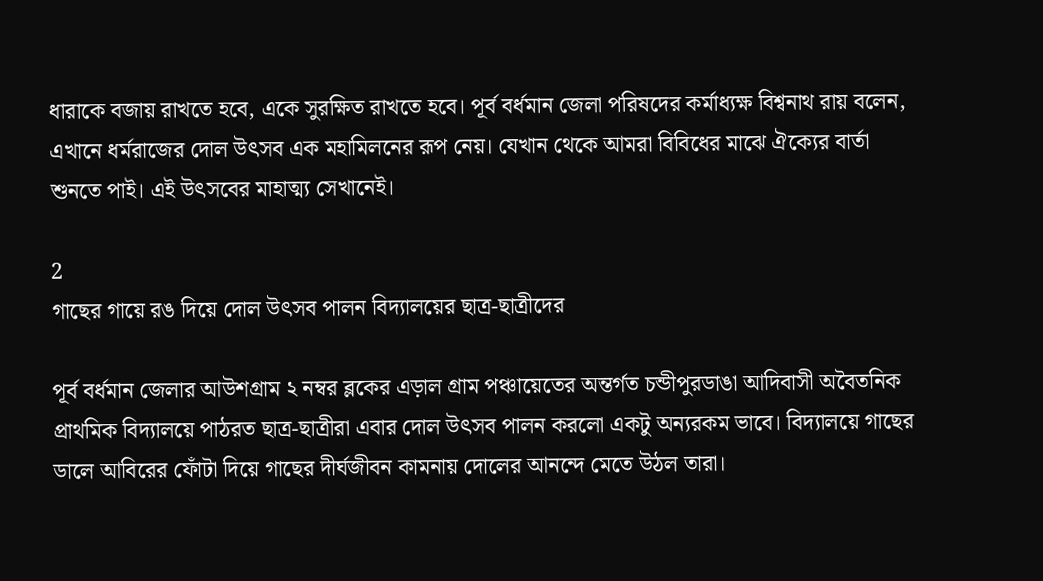ধারাকে বজায় রাখতে হবে, একে সুরক্ষিত রাখতে হবে। পূর্ব বর্ধমান জেলা পরিষদের কর্মাধ্যক্ষ বিশ্বনাথ রায় বলেন, এখানে ধর্মরাজের দোল উৎসব এক মহামিলনের রূপ নেয়। যেখান থেকে আমরা বিবিধের মাঝে ঐক্যের বার্তা শুনতে পাই। এই উৎসবের মাহাত্ম্য সেখানেই।

2
গাছের গায়ে রঙ দিয়ে দোল উৎসব পালন বিদ্যালয়ের ছাত্র-ছাত্রীদের

পূর্ব বর্ধমান জেলার আউশগ্রাম ২ নম্বর ব্লকের এড়াল গ্রাম পঞ্চায়েতের অন্তর্গত চন্ডীপুরডাঙা আদিবাসী অবৈতনিক প্রাথমিক বিদ্যালয়ে পাঠরত ছাত্র-ছাত্রীরা এবার দোল উৎসব পালন করলো একটু অন্যরকম ভাবে। বিদ্যালয়ে গাছের ডালে আবিরের ফোঁটা দিয়ে গাছের দীর্ঘজীবন কামনায় দোলের আনন্দে মেতে উঠল তারা।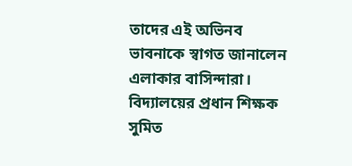তাদের এই অভিনব ভাবনাকে স্বাগত জানালেন এলাকার বাসিন্দারা। বিদ্যালয়ের প্রধান শিক্ষক সুমিত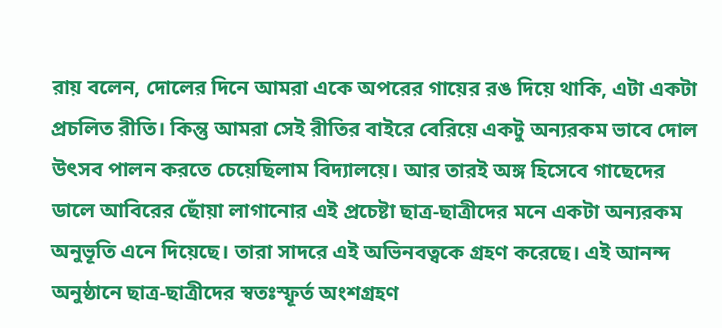রায় বলেন, দোলের দিনে আমরা একে অপরের গায়ের রঙ দিয়ে থাকি, এটা একটা প্রচলিত রীতি। কিন্তু আমরা সেই রীতির বাইরে বেরিয়ে একটু অন্যরকম ভাবে দোল উৎসব পালন করতে চেয়েছিলাম বিদ্যালয়ে। আর তারই অঙ্গ হিসেবে গাছেদের ডালে আবিরের ছোঁয়া লাগানোর এই প্রচেষ্টা ছাত্র-ছাত্রীদের মনে একটা অন্যরকম অনুভূতি এনে দিয়েছে। তারা সাদরে এই অভিনবত্বকে গ্রহণ করেছে। এই আনন্দ অনুষ্ঠানে ছাত্র-ছাত্রীদের স্বতঃস্ফূর্ত অংশগ্রহণ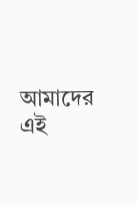আমাদের এই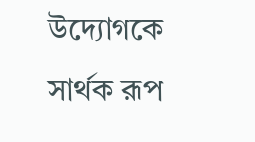উদ্যোগকে সার্থক রূপ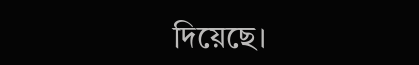দিয়েছে।